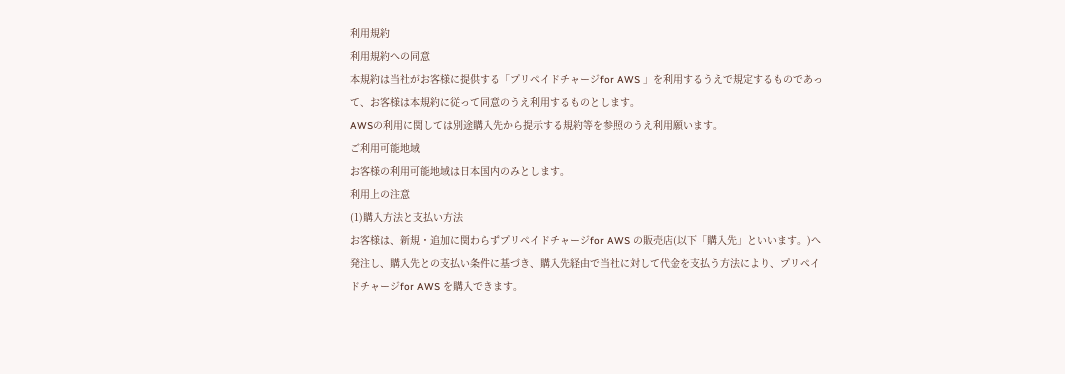利用規約
利用規約への同意
本規約は当社がお客様に提供する「プリペイドチャージfor AWS 」を利用するうえで規定するものであって、お客様は本規約に従って同意のうえ利用するものとします。
AWSの利用に関しては別途購入先から提示する規約等を参照のうえ利用願います。
ご利用可能地域
お客様の利用可能地域は日本国内のみとします。
利用上の注意
(1)購入方法と支払い方法
お客様は、新規・追加に関わらずプリペイドチャージfor AWS の販売店(以下「購入先」といいます。)へ発注し、購入先との支払い条件に基づき、購入先経由で当社に対して代金を支払う方法により、プリペイドチャージfor AWS を購入できます。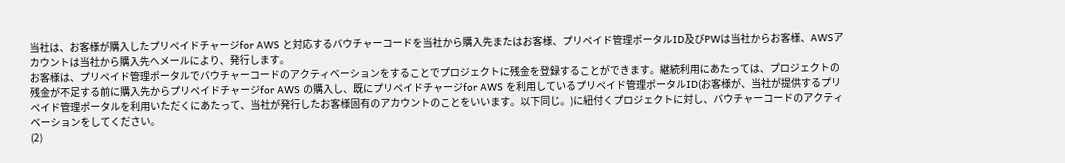当社は、お客様が購入したプリペイドチャージfor AWS と対応するバウチャーコードを当社から購入先またはお客様、プリペイド管理ポータルID及びPWは当社からお客様、AWSアカウントは当社から購入先へメールにより、発行します。
お客様は、プリペイド管理ポータルでバウチャーコードのアクティベーションをすることでプロジェクトに残金を登録することができます。継続利用にあたっては、プロジェクトの残金が不足する前に購入先からプリペイドチャージfor AWS の購入し、既にプリペイドチャージfor AWS を利用しているプリペイド管理ポータルID(お客様が、当社が提供するプリペイド管理ポータルを利用いただくにあたって、当社が発行したお客様固有のアカウントのことをいいます。以下同じ。)に紐付くプロジェクトに対し、バウチャーコードのアクティベーションをしてください。
(2)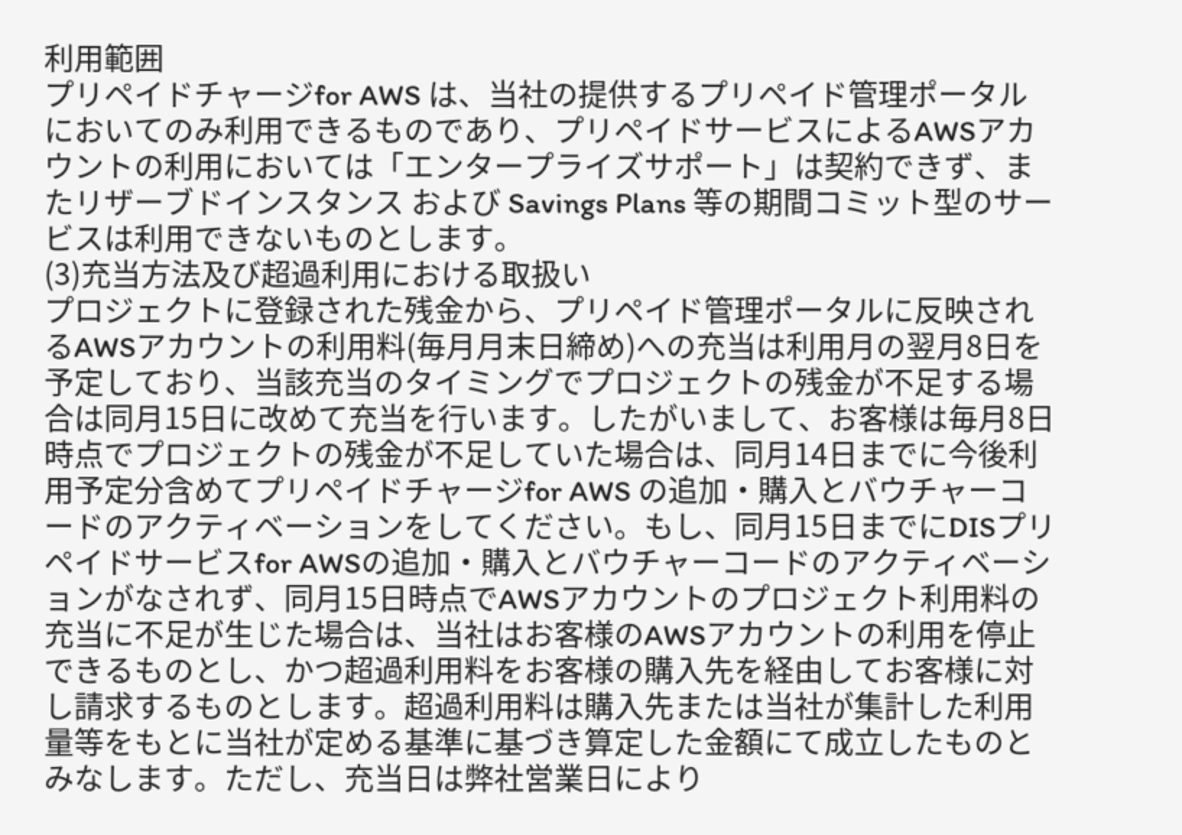利用範囲
プリペイドチャージfor AWS は、当社の提供するプリペイド管理ポータルにおいてのみ利用できるものであり、プリペイドサービスによるAWSアカウントの利用においては「エンタープライズサポート」は契約できず、またリザーブドインスタンス および Savings Plans 等の期間コミット型のサービスは利用できないものとします。
(3)充当方法及び超過利用における取扱い
プロジェクトに登録された残金から、プリペイド管理ポータルに反映されるAWSアカウントの利用料(毎月月末日締め)への充当は利用月の翌月8日を予定しており、当該充当のタイミングでプロジェクトの残金が不足する場合は同月15日に改めて充当を行います。したがいまして、お客様は毎月8日時点でプロジェクトの残金が不足していた場合は、同月14日までに今後利用予定分含めてプリペイドチャージfor AWS の追加・購入とバウチャーコードのアクティベーションをしてください。もし、同月15日までにDISプリペイドサービスfor AWSの追加・購入とバウチャーコードのアクティベーションがなされず、同月15日時点でAWSアカウントのプロジェクト利用料の充当に不足が生じた場合は、当社はお客様のAWSアカウントの利用を停止できるものとし、かつ超過利用料をお客様の購入先を経由してお客様に対し請求するものとします。超過利用料は購入先または当社が集計した利用量等をもとに当社が定める基準に基づき算定した金額にて成立したものとみなします。ただし、充当日は弊社営業日により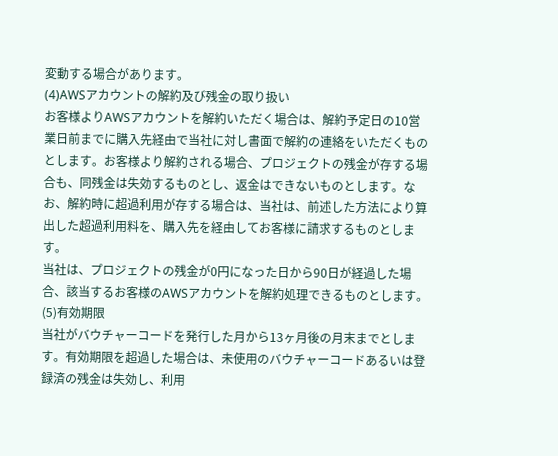変動する場合があります。
(4)AWSアカウントの解約及び残金の取り扱い
お客様よりAWSアカウントを解約いただく場合は、解約予定日の10営業日前までに購入先経由で当社に対し書面で解約の連絡をいただくものとします。お客様より解約される場合、プロジェクトの残金が存する場合も、同残金は失効するものとし、返金はできないものとします。なお、解約時に超過利用が存する場合は、当社は、前述した方法により算出した超過利用料を、購入先を経由してお客様に請求するものとします。
当社は、プロジェクトの残金が0円になった日から90日が経過した場合、該当するお客様のAWSアカウントを解約処理できるものとします。
(5)有効期限
当社がバウチャーコードを発行した月から13ヶ月後の月末までとします。有効期限を超過した場合は、未使用のバウチャーコードあるいは登録済の残金は失効し、利用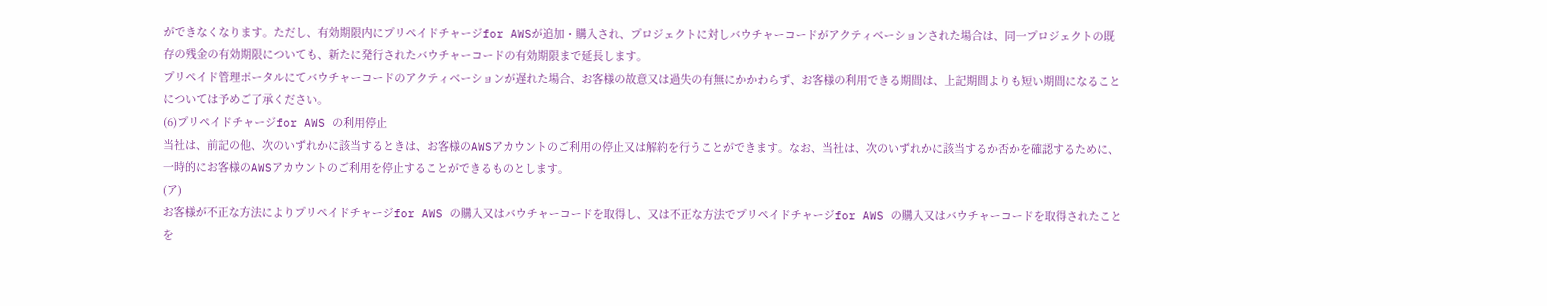ができなくなります。ただし、有効期限内にプリペイドチャージfor AWSが追加・購入され、プロジェクトに対しバウチャーコードがアクティベーションされた場合は、同一プロジェクトの既存の残金の有効期限についても、新たに発行されたバウチャーコードの有効期限まで延長します。
プリペイド管理ポータルにてバウチャーコードのアクティベーションが遅れた場合、お客様の故意又は過失の有無にかかわらず、お客様の利用できる期間は、上記期間よりも短い期間になることについては予めご了承ください。
(6)プリペイドチャージfor AWS の利用停止
当社は、前記の他、次のいずれかに該当するときは、お客様のAWSアカウントのご利用の停止又は解約を行うことができます。なお、当社は、次のいずれかに該当するか否かを確認するために、一時的にお客様のAWSアカウントのご利用を停止することができるものとします。
(ア)
お客様が不正な方法によりプリペイドチャージfor AWS の購入又はバウチャーコードを取得し、又は不正な方法でプリペイドチャージfor AWS の購入又はバウチャーコードを取得されたことを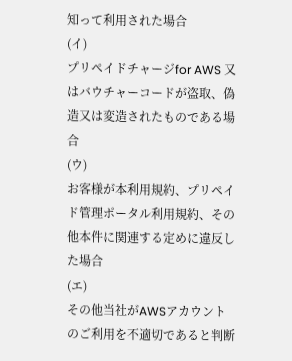知って利用された場合
(イ)
プリペイドチャージfor AWS 又はバウチャーコードが盗取、偽造又は変造されたものである場合
(ウ)
お客様が本利用規約、プリペイド管理ポータル利用規約、その他本件に関連する定めに違反した場合
(エ)
その他当社がAWSアカウントのご利用を不適切であると判断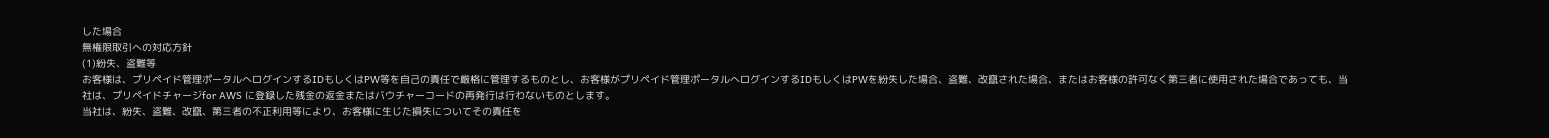した場合
無権限取引への対応方針
(1)紛失、盗難等
お客様は、プリペイド管理ポータルへログインするIDもしくはPW等を自己の責任で厳格に管理するものとし、お客様がプリペイド管理ポータルへログインするIDもしくはPWを紛失した場合、盗難、改竄された場合、またはお客様の許可なく第三者に使用された場合であっても、当社は、プリペイドチャージfor AWS に登録した残金の返金またはバウチャーコードの再発行は行わないものとします。
当社は、紛失、盗難、改竄、第三者の不正利用等により、お客様に生じた損失についてその責任を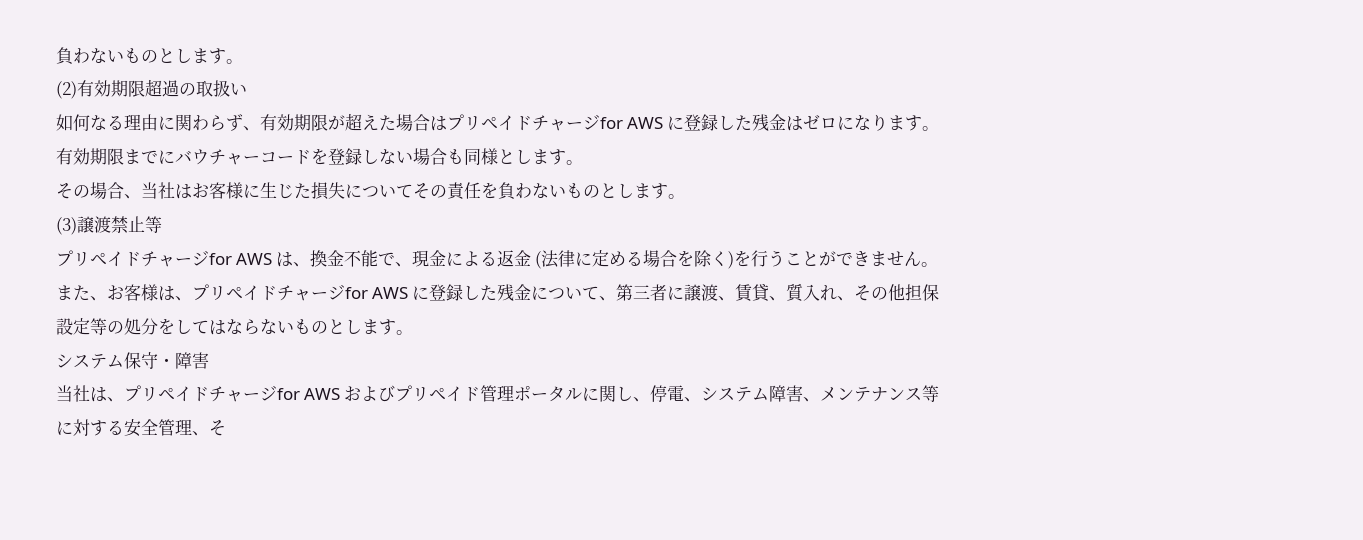負わないものとします。
(2)有効期限超過の取扱い
如何なる理由に関わらず、有効期限が超えた場合はプリペイドチャージfor AWS に登録した残金はゼロになります。有効期限までにバウチャーコードを登録しない場合も同様とします。
その場合、当社はお客様に生じた損失についてその責任を負わないものとします。
(3)譲渡禁止等
プリペイドチャージfor AWS は、換金不能で、現金による返金 (法律に定める場合を除く)を行うことができません。また、お客様は、プリペイドチャージfor AWS に登録した残金について、第三者に譲渡、賃貸、質入れ、その他担保設定等の処分をしてはならないものとします。
システム保守・障害
当社は、プリペイドチャージfor AWS およびプリペイド管理ポータルに関し、停電、システム障害、メンテナンス等に対する安全管理、そ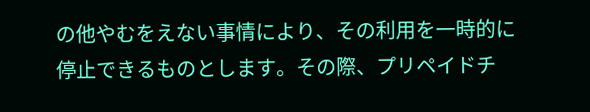の他やむをえない事情により、その利用を一時的に停止できるものとします。その際、プリペイドチ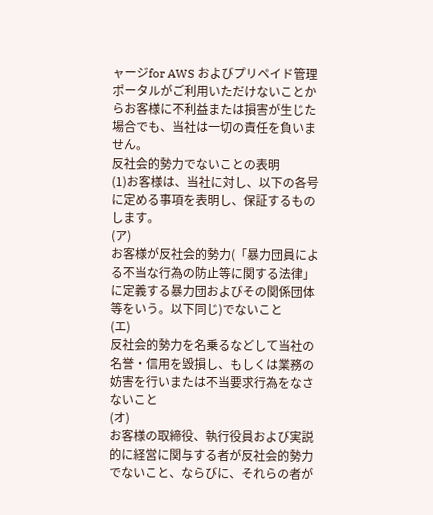ャージfor AWS およびプリペイド管理ポータルがご利用いただけないことからお客様に不利益または損害が生じた場合でも、当社は一切の責任を負いません。
反社会的勢力でないことの表明
(1)お客様は、当社に対し、以下の各号に定める事項を表明し、保証するものします。
(ア)
お客様が反社会的勢力(「暴力団員による不当な行為の防止等に関する法律」に定義する暴力団およびその関係団体等をいう。以下同じ)でないこと
(エ)
反社会的勢力を名乗るなどして当社の名誉・信用を毀損し、もしくは業務の妨害を行いまたは不当要求行為をなさないこと
(オ)
お客様の取締役、執行役員および実説的に経営に関与する者が反社会的勢力でないこと、ならびに、それらの者が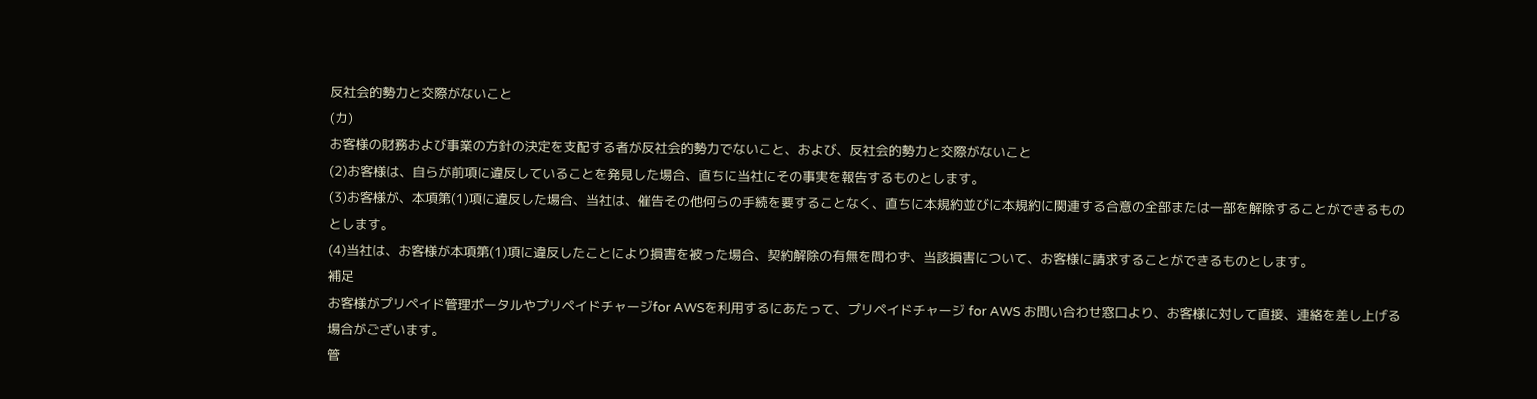反社会的勢力と交際がないこと
(カ)
お客様の財務および事業の方針の決定を支配する者が反社会的勢力でないこと、および、反社会的勢力と交際がないこと
(2)お客様は、自らが前項に違反していることを発見した場合、直ちに当社にその事実を報告するものとします。
(3)お客様が、本項第(1)項に違反した場合、当社は、催告その他何らの手続を要することなく、直ちに本規約並びに本規約に関連する合意の全部または一部を解除することができるものとします。
(4)当社は、お客様が本項第(1)項に違反したことにより損害を被った場合、契約解除の有無を問わず、当該損害について、お客様に請求することができるものとします。
補足
お客様がプリペイド管理ポータルやプリペイドチャージfor AWSを利用するにあたって、プリペイドチャージ for AWS お問い合わせ窓口より、お客様に対して直接、連絡を差し上げる場合がございます。
管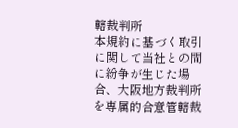轄裁判所
本規約に基づく取引に関して当社との間に紛争が生じた場合、大阪地方裁判所を専属的合意管轄裁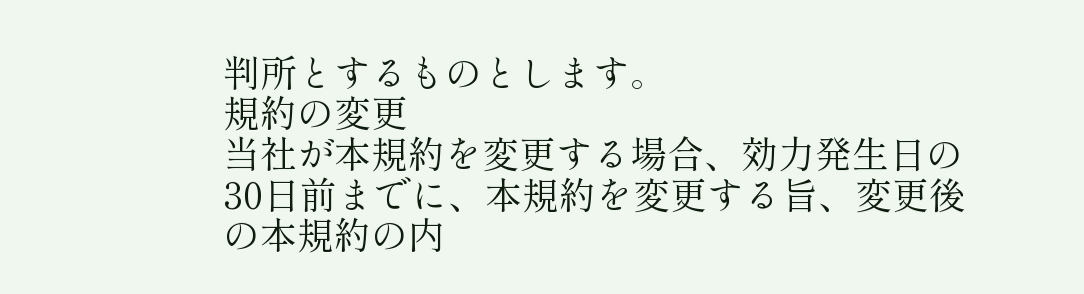判所とするものとします。
規約の変更
当社が本規約を変更する場合、効力発生日の30日前までに、本規約を変更する旨、変更後の本規約の内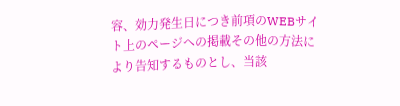容、効力発生日につき前項のWEBサイト上のページへの掲載その他の方法により告知するものとし、当該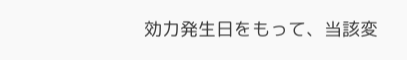効力発生日をもって、当該変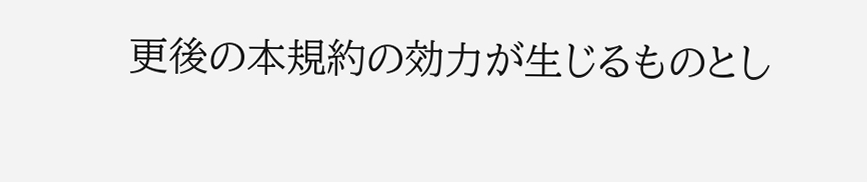更後の本規約の効力が生じるものとし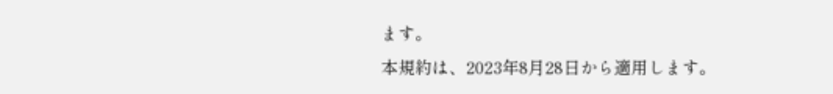ます。
本規約は、2023年8月28日から適用します。